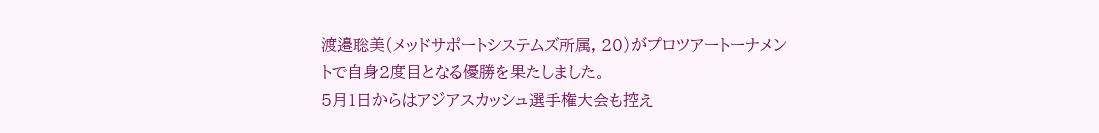渡邉聡美(メッドサポートシステムズ所属, 20)がプロツアートーナメントで自身2度目となる優勝を果たしました。
5月1日からはアジアスカッシュ選手権大会も控え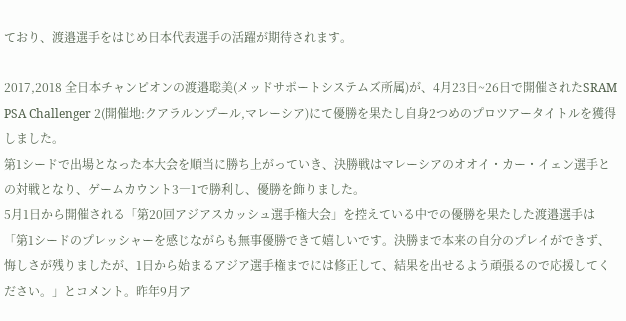ており、渡邉選手をはじめ日本代表選手の活躍が期待されます。

2017,2018 全日本チャンピオンの渡邉聡美(メッドサポートシステムズ所属)が、4月23日~26日で開催されたSRAM PSA Challenger 2(開催地:クアラルンプール,マレーシア)にて優勝を果たし自身2つめのプロツアータイトルを獲得しました。
第1シードで出場となった本大会を順当に勝ち上がっていき、決勝戦はマレーシアのオオイ・カー・イェン選手との対戦となり、ゲームカウント3―1で勝利し、優勝を飾りました。
5月1日から開催される「第20回アジアスカッシュ選手権大会」を控えている中での優勝を果たした渡邉選手は「第1シードのプレッシャーを感じながらも無事優勝できて嬉しいです。決勝まで本来の自分のプレイができず、悔しさが残りましたが、1日から始まるアジア選手権までには修正して、結果を出せるよう頑張るので応援してください。」とコメント。昨年9月ア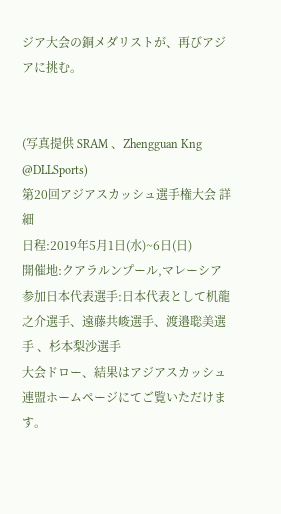ジア大会の銅メダリストが、再びアジアに挑む。


(写真提供 SRAM 、Zhengguan Kng @DLLSports)
第20回アジアスカッシュ選手権大会 詳細
日程:2019年5月1日(水)~6日(日)
開催地:クアラルンプール,マレーシア
参加日本代表選手:日本代表として机龍之介選手、遠藤共峻選手、渡邉聡美選手 、杉本梨沙選手
大会ドロー、結果はアジアスカッシュ連盟ホームページにてご覧いただけます。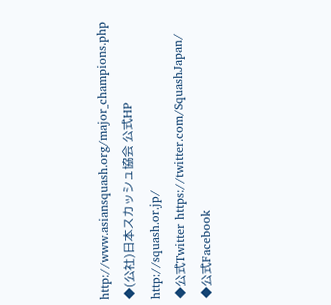http://www.asiansquash.org/major_champions.php
◆(公社)日本スカッシュ協会 公式HP http://squash.or.jp/
◆公式Twitter https://twitter.com/SquashJapan/
◆公式Facebook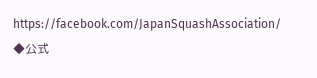https://facebook.com/JapanSquashAssociation/
◆公式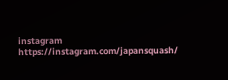instagram https://instagram.com/japansquash/